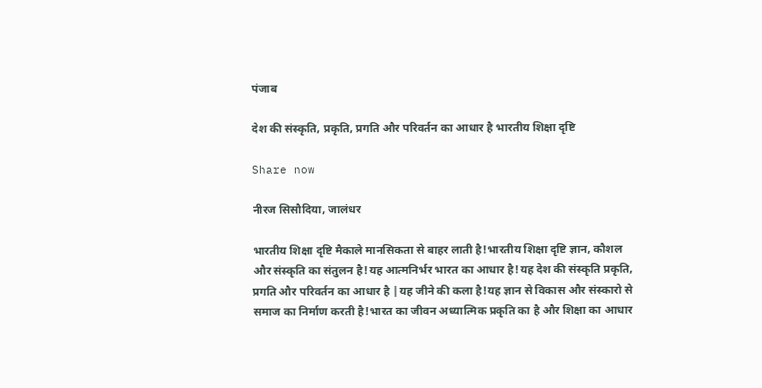पंजाब

देश की संस्कृति, प्रकृति, प्रगति और परिवर्तन का आधार है भारतीय शिक्षा दृष्टि

Share now

नीरज सिसौदिया, जालंधर

भारतीय शिक्षा दृष्टि मैकाले मानसिकता से बाहर लाती है!भारतीय शिक्षा दृष्टि ज्ञान, कौशल और संस्कृति का संतुलन है!यह आत्मनिर्भर भारत का आधार है!यह देश की संस्कृति प्रकृति, प्रगति और परिवर्तन का आधार है |यह जीने की कला है!यह ज्ञान से विकास और संस्कारो से समाज का निर्माण करती है!भारत का जीवन अध्यात्मिक प्रकृति का है और शिक्षा का आधार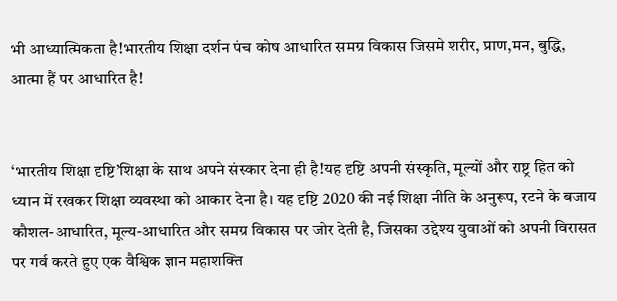भी आध्यात्मिकता है!भारतीय शिक्षा दर्शन पंच कोष आधारित समग्र विकास जिसमे शरीर, प्राण,मन, बुद्धि, आत्मा हैं पर आधारित है!


‘भारतीय शिक्षा दृष्टि’शिक्षा के साथ अपने संस्कार देना ही है!यह दृष्टि अपनी संस्कृति, मूल्यों और राष्ट्र हित को ध्यान में रखकर शिक्षा व्यवस्था को आकार देना है। यह दृष्टि 2020 की नई शिक्षा नीति के अनुरूप, रटने के बजाय कौशल-आधारित, मूल्य-आधारित और समग्र विकास पर जोर देती है, जिसका उद्देश्य युवाओं को अपनी विरासत पर गर्व करते हुए एक वैश्विक ज्ञान महाशक्ति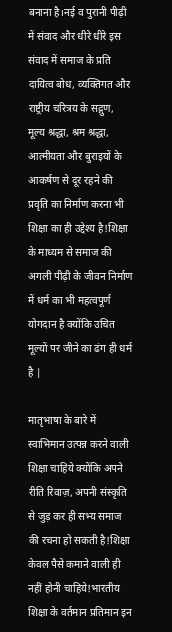बनाना है।नई व पुरानी पीढ़ी में संवाद और धीरे धीरे इस संवाद में समाज के प्रति दायित्व बोध, व्यक्तिगत और राष्ट्रीय चरित्रय के सद्गुण, मूल्य श्रद्धा, श्रम श्रद्धा, आत्मीयता और बुराइयों के आकर्षण से दूर रहने की प्रवृति का निर्माण करना भी शिक्षा का ही उद्देश्य है!शिक्षा के माध्यम से समाज की अगली पीढ़ी के जीवन निर्माण में धर्म का भी महत्वपूर्ण योगदान है क्योंकि उचित मूल्यों पर जीने का ढंग ही धर्म है |

मातृभाषा के बारे में स्वाभिमान उत्पन्न करने वाली शिक्षा चाहिये क्योंकि अपने रीति रिवाज़, अपनी संस्कृति से जुड़ कर ही सभ्य समाज की रचना हो सकती है!शिक्षा केवल पैसे कमाने वाली ही नहीं होनी चाहिये!भारतीय शिक्षा के वर्तमान प्रतिमान इन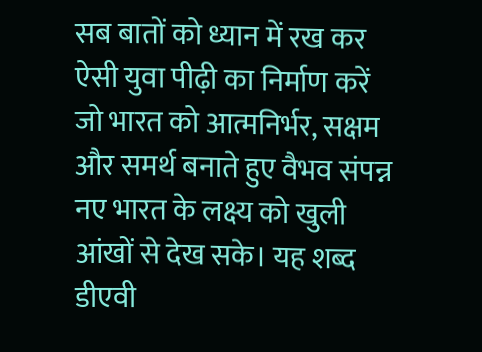सब बातों को ध्यान में रख कर ऐसी युवा पीढ़ी का निर्माण करें जो भारत को आत्मनिर्भर, सक्षम और समर्थ बनाते हुए वैभव संपन्न नए भारत के लक्ष्य को खुली आंखों से देख सके। यह शब्द डीएवी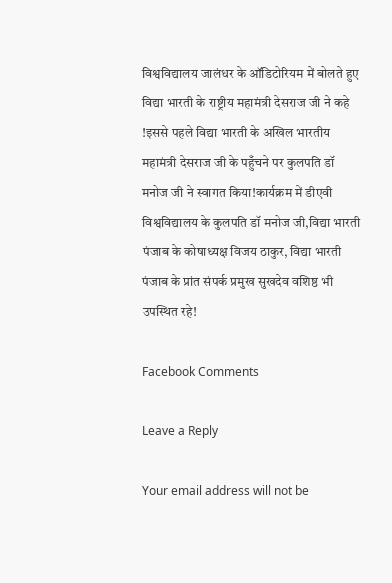विश्वविद्यालय जालंधर के ऑडिटोरियम में बोलते हुए विद्या भारती के राष्ट्रीय महामंत्री देसराज जी ने कहे !इससे पहले विद्या भारती के अखिल भारतीय महामंत्री देसराज जी के पहुँचने पर कुलपति डॉ मनोज जी ने स्वागत किया!कार्यक्रम में डीएवी विश्वविद्यालय के कुलपति डॉ मनोज जी,विद्या भारती पंजाब के कोषाध्यक्ष विजय ठाकुर, विद्या भारती पंजाब के प्रांत संपर्क प्रमुख सुखदेव वशिष्ठ भी उपस्थित रहे!

Facebook Comments

Leave a Reply

Your email address will not be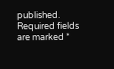published. Required fields are marked *